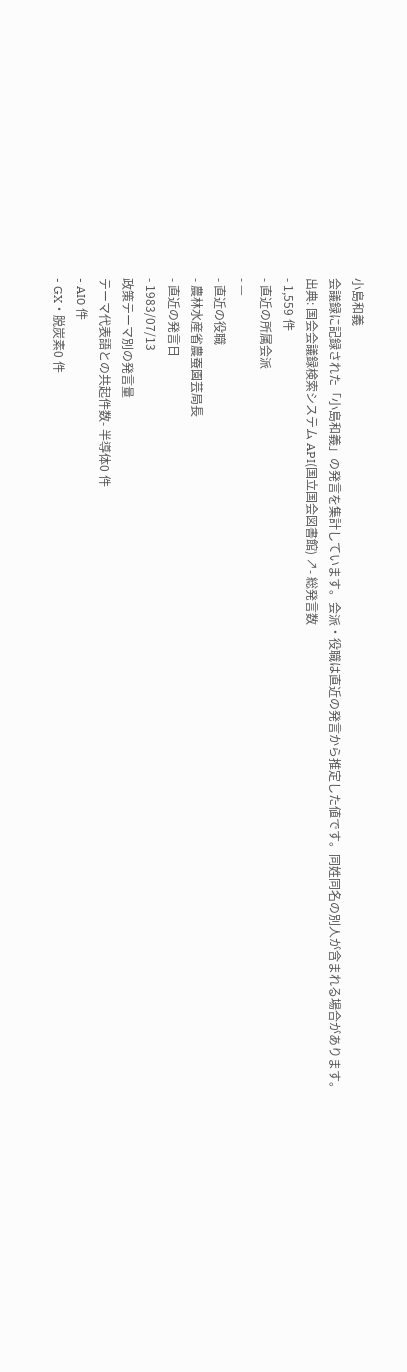小島和義
会議録に記録された「小島和義」の発言を集計しています。会派・役職は直近の発言から推定した値です。同姓同名の別人が含まれる場合があります。
出典: 国会会議録検索システム API(国立国会図書館) ↗- 総発言数
- 1,559 件
- 直近の所属会派
- —
- 直近の役職
- 農林水産省農蚕園芸局長
- 直近の発言日
- 1983/07/13
政策テーマ別の発言量
テーマ代表語との共起件数- 半導体0 件
- AI0 件
- GX・脱炭素0 件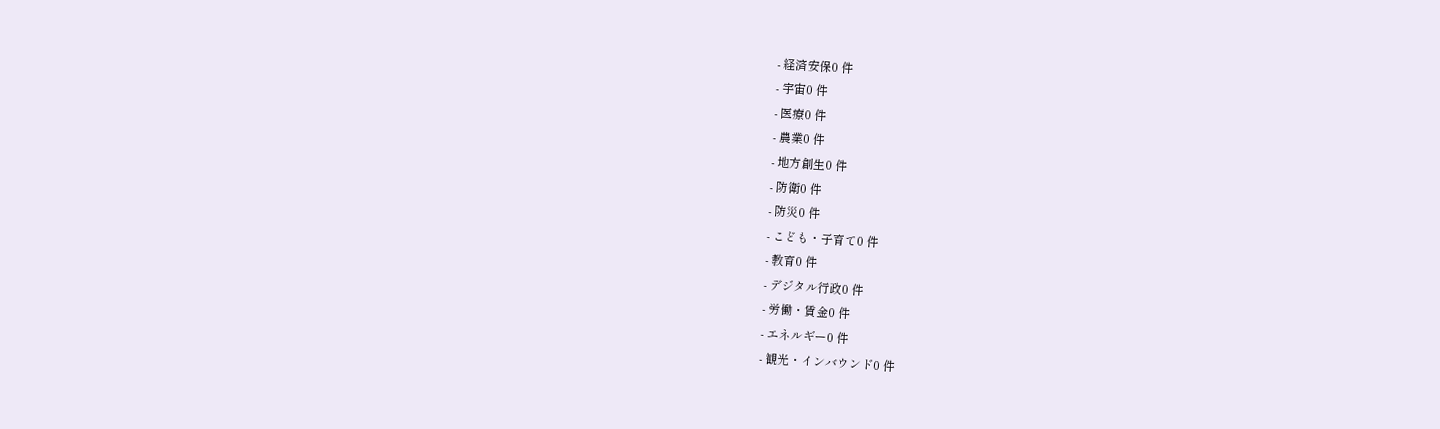- 経済安保0 件
- 宇宙0 件
- 医療0 件
- 農業0 件
- 地方創生0 件
- 防衛0 件
- 防災0 件
- こども・子育て0 件
- 教育0 件
- デジタル行政0 件
- 労働・賃金0 件
- エネルギー0 件
- 観光・インバウンド0 件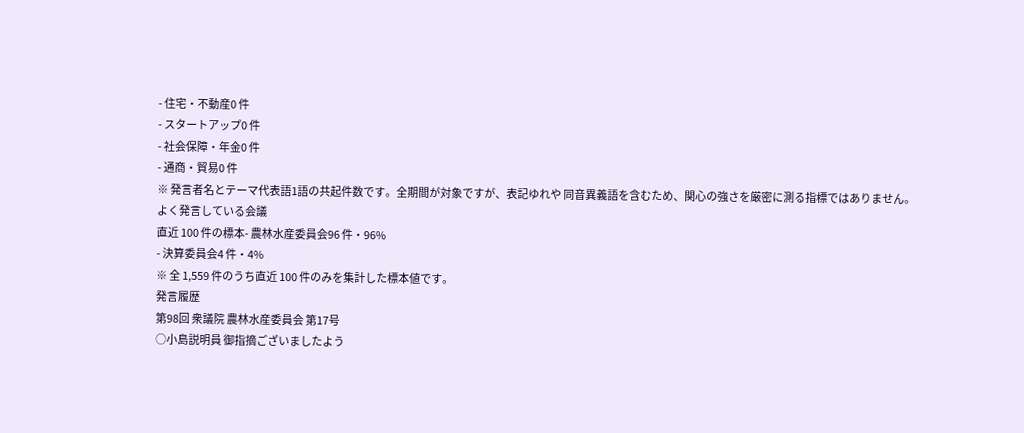- 住宅・不動産0 件
- スタートアップ0 件
- 社会保障・年金0 件
- 通商・貿易0 件
※ 発言者名とテーマ代表語1語の共起件数です。全期間が対象ですが、表記ゆれや 同音異義語を含むため、関心の強さを厳密に測る指標ではありません。
よく発言している会議
直近 100 件の標本- 農林水産委員会96 件・96%
- 決算委員会4 件・4%
※ 全 1,559 件のうち直近 100 件のみを集計した標本値です。
発言履歴
第98回 衆議院 農林水産委員会 第17号
○小島説明員 御指摘ございましたよう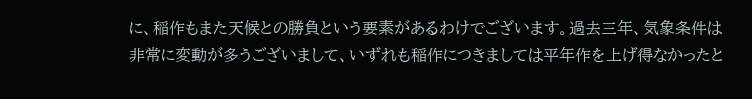に、稲作もまた天候との勝負という要素があるわけでございます。過去三年、気象条件は非常に変動が多うございまして、いずれも稲作につきましては平年作を上げ得なかったと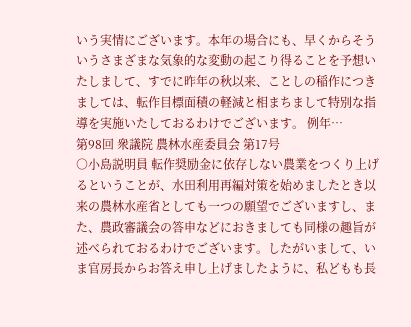いう実情にございます。本年の場合にも、早くからそういうさまざまな気象的な変動の起こり得ることを予想いたしまして、すでに昨年の秋以来、ことしの稲作につきましては、転作目標面積の軽減と相まちまして特別な指導を実施いたしておるわけでございます。 例年…
第98回 衆議院 農林水産委員会 第17号
○小島説明員 転作奨励金に依存しない農業をつくり上げるということが、水田利用再編対策を始めましたとき以来の農林水産省としても一つの願望でございますし、また、農政審議会の答申などにおきましても同様の趣旨が述べられておるわけでございます。したがいまして、いま官房長からお答え申し上げましたように、私どもも長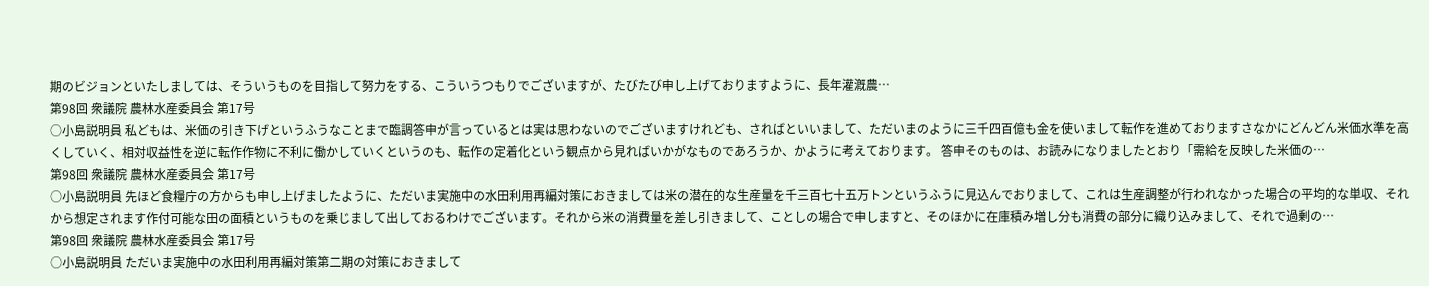期のビジョンといたしましては、そういうものを目指して努力をする、こういうつもりでございますが、たびたび申し上げておりますように、長年灌漑農…
第98回 衆議院 農林水産委員会 第17号
○小島説明員 私どもは、米価の引き下げというふうなことまで臨調答申が言っているとは実は思わないのでございますけれども、さればといいまして、ただいまのように三千四百億も金を使いまして転作を進めておりますさなかにどんどん米価水準を高くしていく、相対収益性を逆に転作作物に不利に働かしていくというのも、転作の定着化という観点から見ればいかがなものであろうか、かように考えております。 答申そのものは、お読みになりましたとおり「需給を反映した米価の…
第98回 衆議院 農林水産委員会 第17号
○小島説明員 先ほど食糧庁の方からも申し上げましたように、ただいま実施中の水田利用再編対策におきましては米の潜在的な生産量を千三百七十五万トンというふうに見込んでおりまして、これは生産調整が行われなかった場合の平均的な単収、それから想定されます作付可能な田の面積というものを乗じまして出しておるわけでございます。それから米の消費量を差し引きまして、ことしの場合で申しますと、そのほかに在庫積み増し分も消費の部分に織り込みまして、それで過剰の…
第98回 衆議院 農林水産委員会 第17号
○小島説明員 ただいま実施中の水田利用再編対策第二期の対策におきまして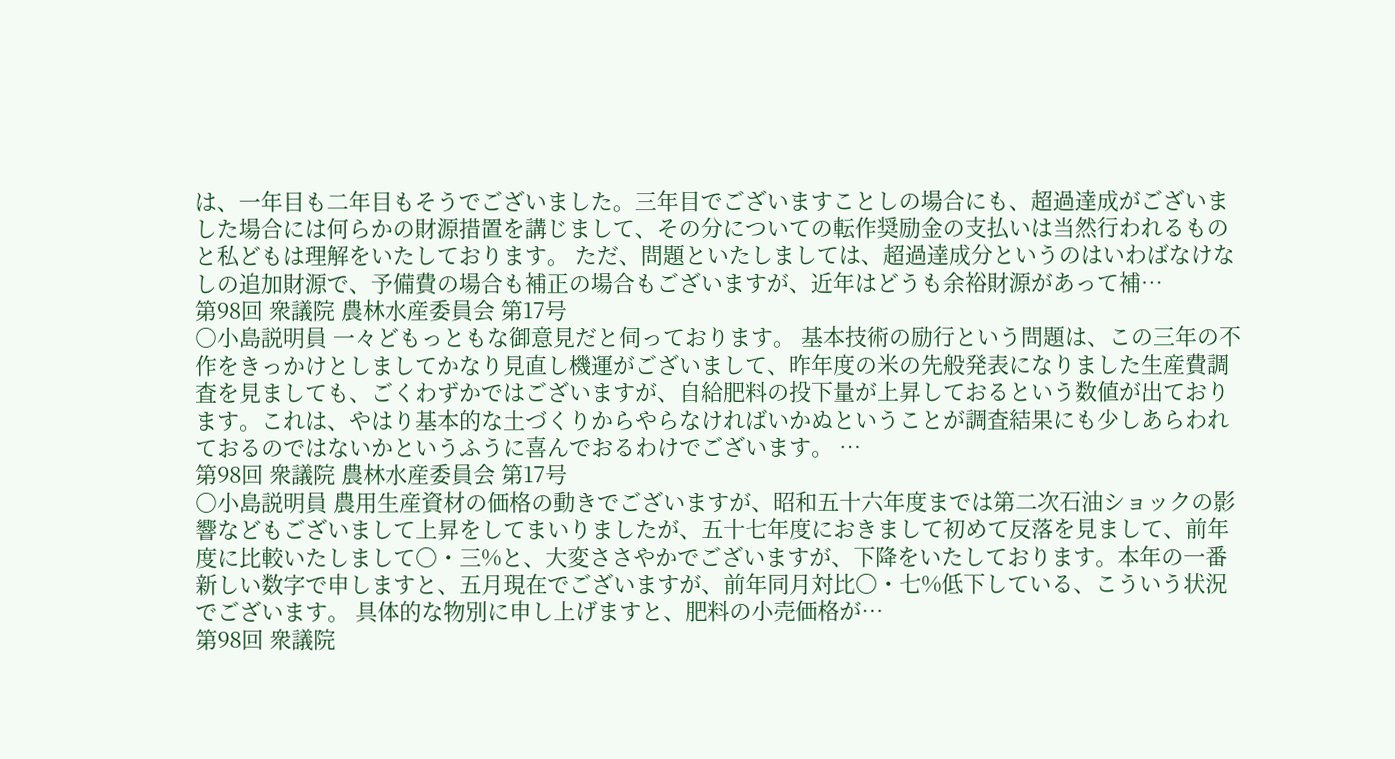は、一年目も二年目もそうでございました。三年目でございますことしの場合にも、超過達成がございました場合には何らかの財源措置を講じまして、その分についての転作奨励金の支払いは当然行われるものと私どもは理解をいたしております。 ただ、問題といたしましては、超過達成分というのはいわばなけなしの追加財源で、予備費の場合も補正の場合もございますが、近年はどうも余裕財源があって補…
第98回 衆議院 農林水産委員会 第17号
○小島説明員 一々どもっともな御意見だと伺っております。 基本技術の励行という問題は、この三年の不作をきっかけとしましてかなり見直し機運がございまして、昨年度の米の先般発表になりました生産費調査を見ましても、ごくわずかではございますが、自給肥料の投下量が上昇しておるという数値が出ております。これは、やはり基本的な土づくりからやらなければいかぬということが調査結果にも少しあらわれておるのではないかというふうに喜んでおるわけでございます。 …
第98回 衆議院 農林水産委員会 第17号
○小島説明員 農用生産資材の価格の動きでございますが、昭和五十六年度までは第二次石油ショックの影響などもございまして上昇をしてまいりましたが、五十七年度におきまして初めて反落を見まして、前年度に比較いたしまして〇・三%と、大変ささやかでございますが、下降をいたしております。本年の一番新しい数字で申しますと、五月現在でございますが、前年同月対比〇・七%低下している、こういう状況でございます。 具体的な物別に申し上げますと、肥料の小売価格が…
第98回 衆議院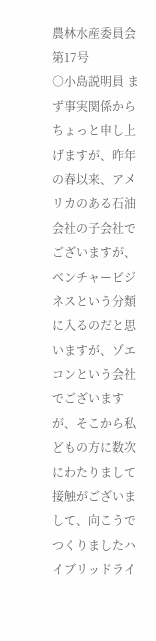農林水産委員会 第17号
○小島説明員 まず事実関係からちょっと申し上げますが、昨年の春以来、アメリカのある石油会社の子会社でございますが、ベンチャービジネスという分類に入るのだと思いますが、ゾエコンという会社でございますが、そこから私どもの方に数次にわたりまして接触がございまして、向こうでつくりましたハイブリッドライ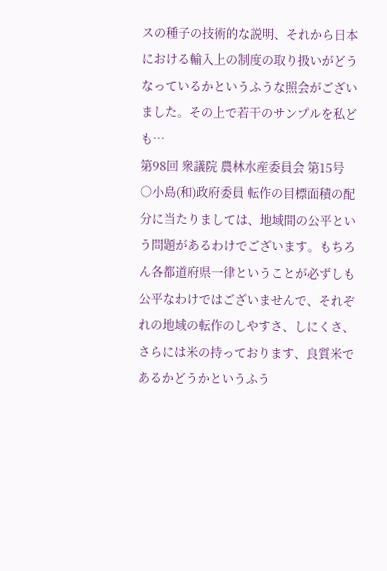スの種子の技術的な説明、それから日本における輸入上の制度の取り扱いがどうなっているかというふうな照会がございました。その上で若干のサンプルを私ども…
第98回 衆議院 農林水産委員会 第15号
○小島(和)政府委員 転作の目標面積の配分に当たりましては、地域間の公平という問題があるわけでございます。もちろん各都道府県一律ということが必ずしも公平なわけではございませんで、それぞれの地域の転作のしやすさ、しにくさ、さらには米の持っております、良質米であるかどうかというふう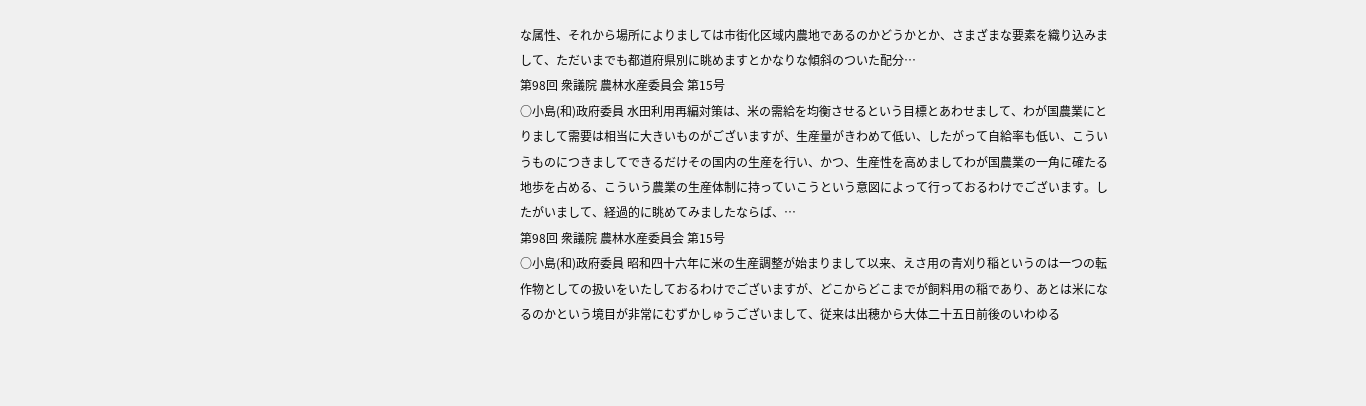な属性、それから場所によりましては市街化区域内農地であるのかどうかとか、さまざまな要素を織り込みまして、ただいまでも都道府県別に眺めますとかなりな傾斜のついた配分…
第98回 衆議院 農林水産委員会 第15号
○小島(和)政府委員 水田利用再編対策は、米の需給を均衡させるという目標とあわせまして、わが国農業にとりまして需要は相当に大きいものがございますが、生産量がきわめて低い、したがって自給率も低い、こういうものにつきましてできるだけその国内の生産を行い、かつ、生産性を高めましてわが国農業の一角に確たる地歩を占める、こういう農業の生産体制に持っていこうという意図によって行っておるわけでございます。したがいまして、経過的に眺めてみましたならば、…
第98回 衆議院 農林水産委員会 第15号
○小島(和)政府委員 昭和四十六年に米の生産調整が始まりまして以来、えさ用の青刈り稲というのは一つの転作物としての扱いをいたしておるわけでございますが、どこからどこまでが飼料用の稲であり、あとは米になるのかという境目が非常にむずかしゅうございまして、従来は出穂から大体二十五日前後のいわゆる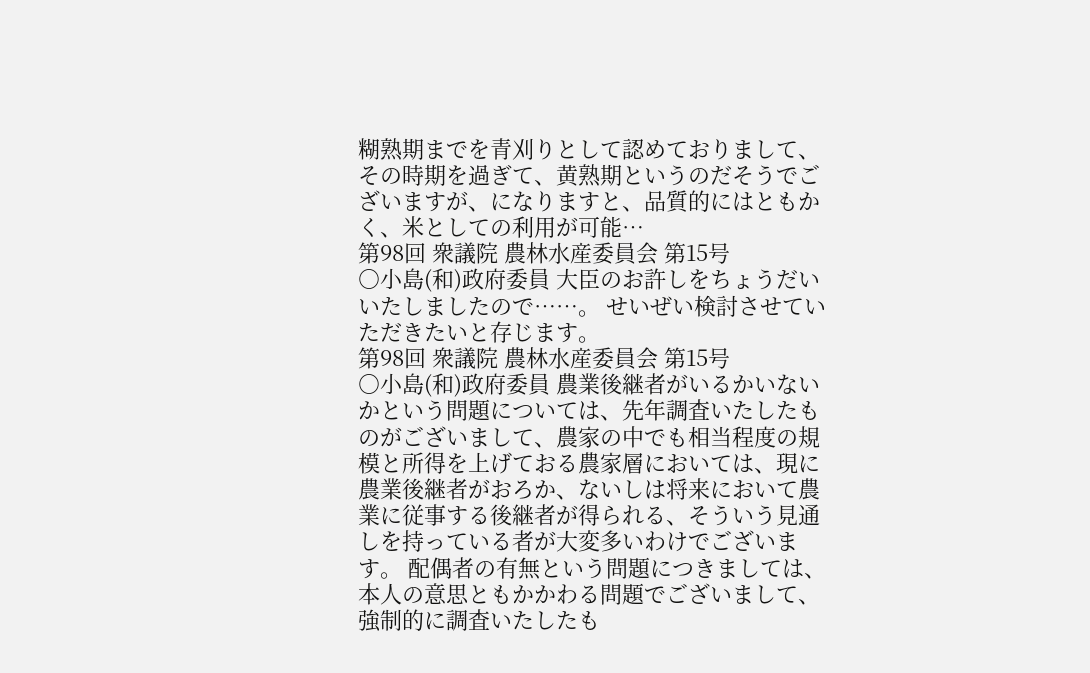糊熟期までを青刈りとして認めておりまして、その時期を過ぎて、黄熟期というのだそうでございますが、になりますと、品質的にはともかく、米としての利用が可能…
第98回 衆議院 農林水産委員会 第15号
○小島(和)政府委員 大臣のお許しをちょうだいいたしましたので……。 せいぜい検討させていただきたいと存じます。
第98回 衆議院 農林水産委員会 第15号
○小島(和)政府委員 農業後継者がいるかいないかという問題については、先年調査いたしたものがございまして、農家の中でも相当程度の規模と所得を上げておる農家層においては、現に農業後継者がおろか、ないしは将来において農業に従事する後継者が得られる、そういう見通しを持っている者が大変多いわけでございます。 配偶者の有無という問題につきましては、本人の意思ともかかわる問題でございまして、強制的に調査いたしたも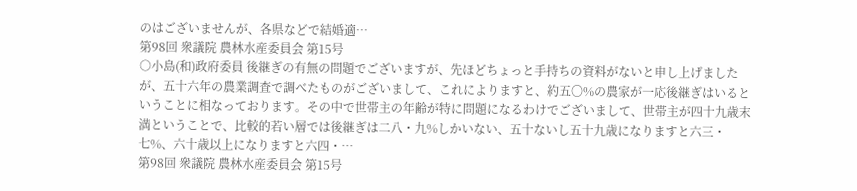のはございませんが、各県などで結婚適…
第98回 衆議院 農林水産委員会 第15号
○小島(和)政府委員 後継ぎの有無の問題でございますが、先ほどちょっと手持ちの資料がないと申し上げましたが、五十六年の農業調査で調べたものがございまして、これによりますと、約五〇%の農家が一応後継ぎはいるということに相なっております。その中で世帯主の年齢が特に問題になるわけでございまして、世帯主が四十九歳末満ということで、比較的若い層では後継ぎは二八・九%しかいない、五十ないし五十九歳になりますと六三・七%、六十歳以上になりますと六四・…
第98回 衆議院 農林水産委員会 第15号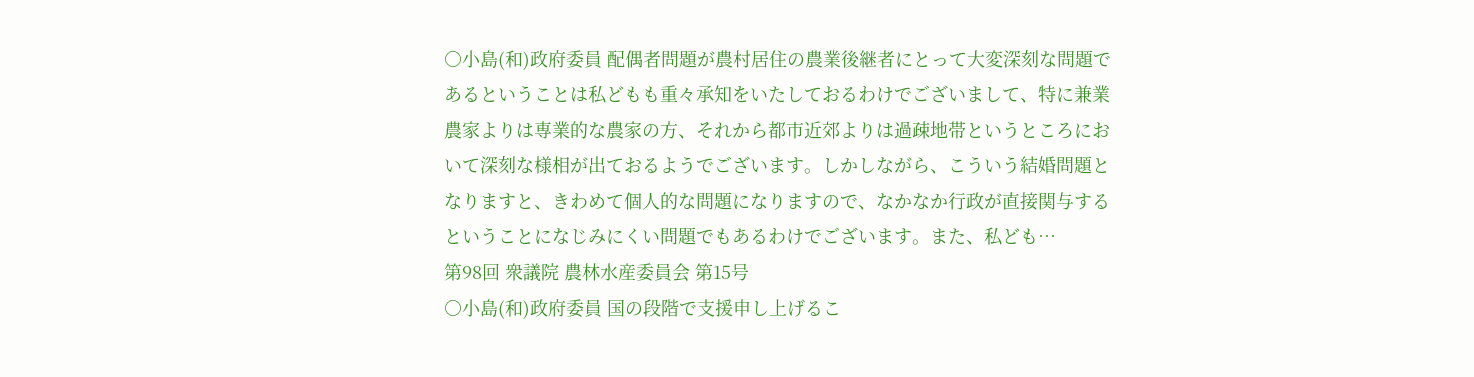○小島(和)政府委員 配偶者問題が農村居住の農業後継者にとって大変深刻な問題であるということは私どもも重々承知をいたしておるわけでございまして、特に兼業農家よりは専業的な農家の方、それから都市近郊よりは過疎地帯というところにおいて深刻な様相が出ておるようでございます。しかしながら、こういう結婚問題となりますと、きわめて個人的な問題になりますので、なかなか行政が直接関与するということになじみにくい問題でもあるわけでございます。また、私ども…
第98回 衆議院 農林水産委員会 第15号
○小島(和)政府委員 国の段階で支援申し上げるこ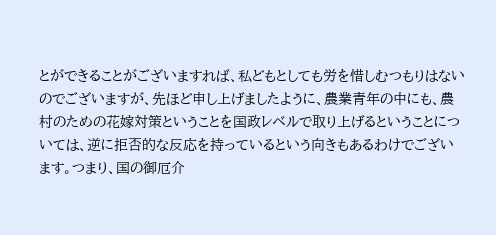とができることがございますれば、私どもとしても労を惜しむつもりはないのでございますが、先ほど申し上げましたように、農業青年の中にも、農村のための花嫁対策ということを国政レベルで取り上げるということについては、逆に拒否的な反応を持っているという向きもあるわけでございます。つまり、国の御厄介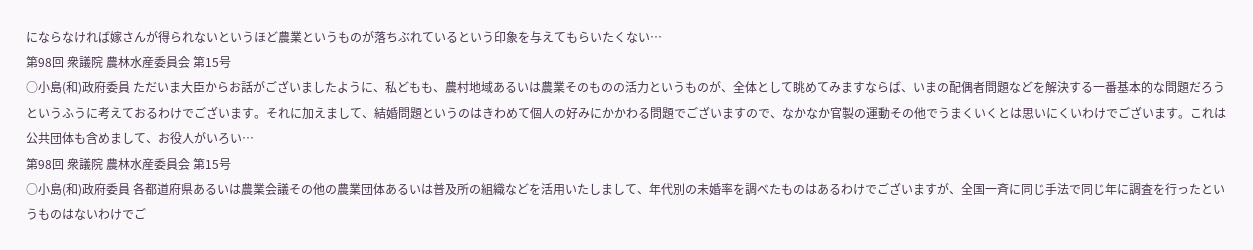にならなければ嫁さんが得られないというほど農業というものが落ちぶれているという印象を与えてもらいたくない…
第98回 衆議院 農林水産委員会 第15号
○小島(和)政府委員 ただいま大臣からお話がございましたように、私どもも、農村地域あるいは農業そのものの活力というものが、全体として眺めてみますならば、いまの配偶者問題などを解決する一番基本的な問題だろうというふうに考えておるわけでございます。それに加えまして、結婚問題というのはきわめて個人の好みにかかわる問題でございますので、なかなか官製の運動その他でうまくいくとは思いにくいわけでございます。これは公共団体も含めまして、お役人がいろい…
第98回 衆議院 農林水産委員会 第15号
○小島(和)政府委員 各都道府県あるいは農業会議その他の農業団体あるいは普及所の組織などを活用いたしまして、年代別の未婚率を調べたものはあるわけでございますが、全国一斉に同じ手法で同じ年に調査を行ったというものはないわけでご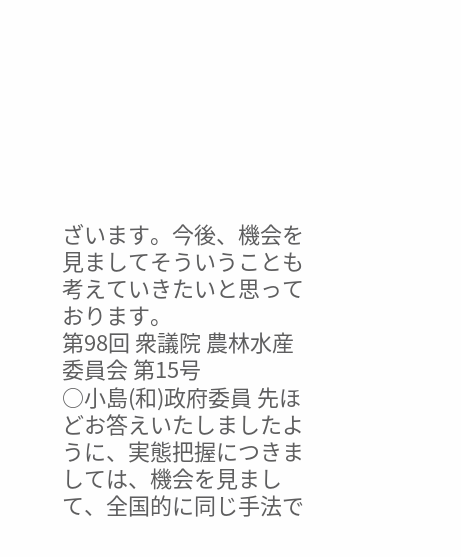ざいます。今後、機会を見ましてそういうことも考えていきたいと思っております。
第98回 衆議院 農林水産委員会 第15号
○小島(和)政府委員 先ほどお答えいたしましたように、実態把握につきましては、機会を見まして、全国的に同じ手法で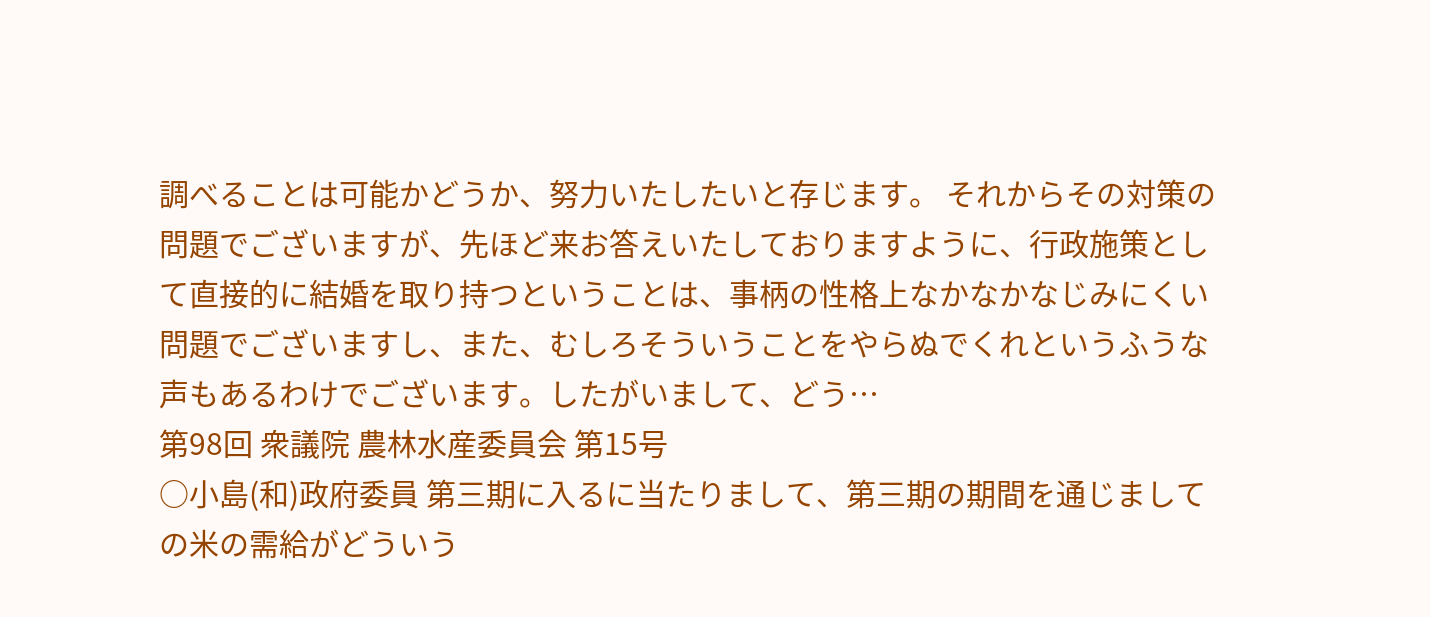調べることは可能かどうか、努力いたしたいと存じます。 それからその対策の問題でございますが、先ほど来お答えいたしておりますように、行政施策として直接的に結婚を取り持つということは、事柄の性格上なかなかなじみにくい問題でございますし、また、むしろそういうことをやらぬでくれというふうな声もあるわけでございます。したがいまして、どう…
第98回 衆議院 農林水産委員会 第15号
○小島(和)政府委員 第三期に入るに当たりまして、第三期の期間を通じましての米の需給がどういう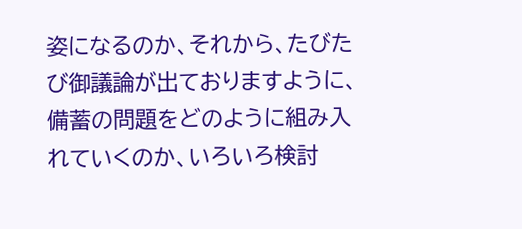姿になるのか、それから、たびたび御議論が出ておりますように、備蓄の問題をどのように組み入れていくのか、いろいろ検討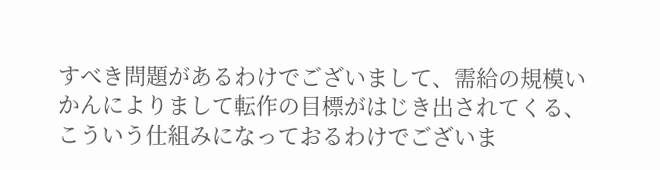すべき問題があるわけでございまして、需給の規模いかんによりまして転作の目標がはじき出されてくる、こういう仕組みになっておるわけでございま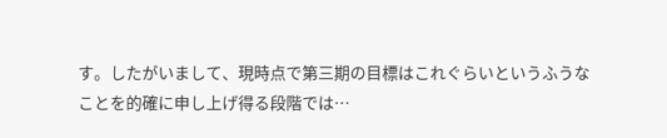す。したがいまして、現時点で第三期の目標はこれぐらいというふうなことを的確に申し上げ得る段階では…